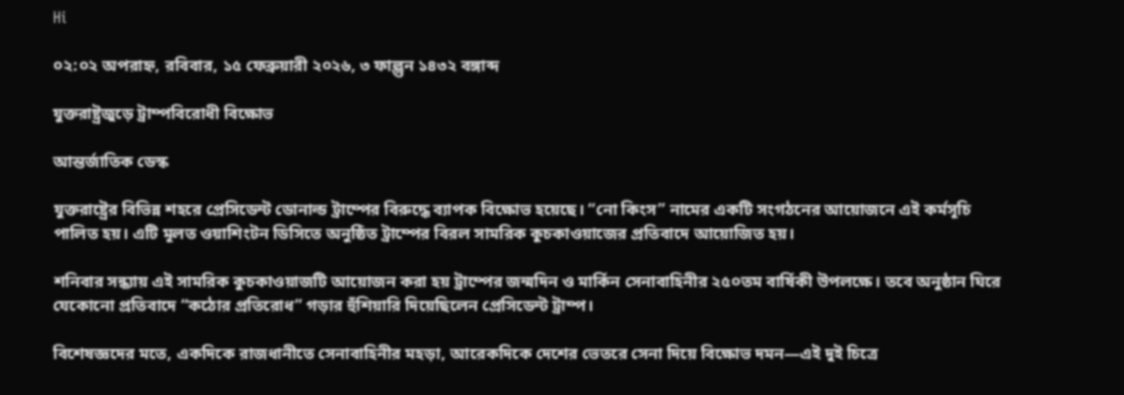Hi

০২:০২ অপরাহ্ন, রবিবার, ১৫ ফেব্রুয়ারী ২০২৬, ৩ ফাল্গুন ১৪৩২ বঙ্গাব্দ

যুক্তরাষ্ট্রজুড়ে ট্রাম্পবিরোধী বিক্ষোভ

আন্তর্জাতিক ডেস্ক

যুক্তরাষ্ট্রের বিভিন্ন শহরে প্রেসিডেন্ট ডোনাল্ড ট্রাম্পের বিরুদ্ধে ব্যাপক বিক্ষোভ হয়েছে। “নো কিংস” নামের একটি সংগঠনের আয়োজনে এই কর্মসূচি পালিত হয়। এটি মূলত ওয়াশিংটন ডিসিতে অনুষ্ঠিত ট্রাম্পের বিরল সামরিক কুচকাওয়াজের প্রতিবাদে আয়োজিত হয়।

শনিবার সন্ধ্যায় এই সামরিক কুচকাওয়াজটি আয়োজন করা হয় ট্রাম্পের জন্মদিন ও মার্কিন সেনাবাহিনীর ২৫০তম বার্ষিকী উপলক্ষে। তবে অনুষ্ঠান ঘিরে যেকোনো প্রতিবাদে “কঠোর প্রতিরোধ” গড়ার হুঁশিয়ারি দিয়েছিলেন প্রেসিডেন্ট ট্রাম্প।

বিশেষজ্ঞদের মতে, একদিকে রাজধানীতে সেনাবাহিনীর মহড়া, আরেকদিকে দেশের ভেতরে সেনা দিয়ে বিক্ষোভ দমন—এই দুই চিত্রে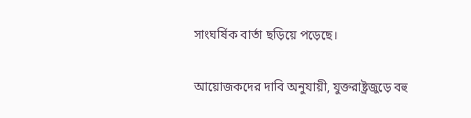সাংঘর্ষিক বার্তা ছড়িয়ে পড়েছে।

আয়োজকদের দাবি অনুযায়ী, যুক্তরাষ্ট্রজুড়ে বহু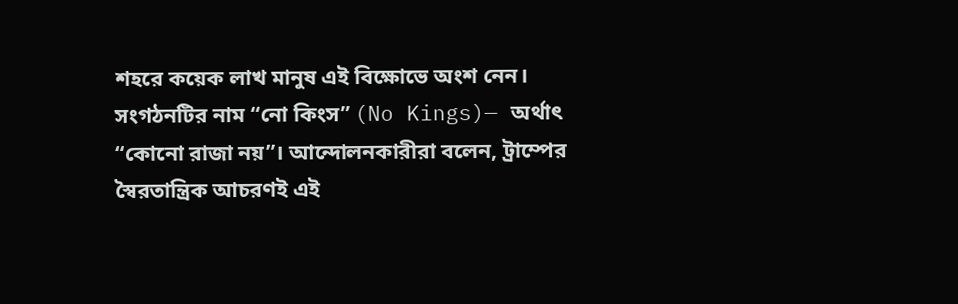শহরে কয়েক লাখ মানুষ এই বিক্ষোভে অংশ নেন।
সংগঠনটির নাম “নো কিংস” (No Kings)— অর্থাৎ “কোনো রাজা নয়”। আন্দোলনকারীরা বলেন, ট্রাম্পের স্বৈরতান্ত্রিক আচরণই এই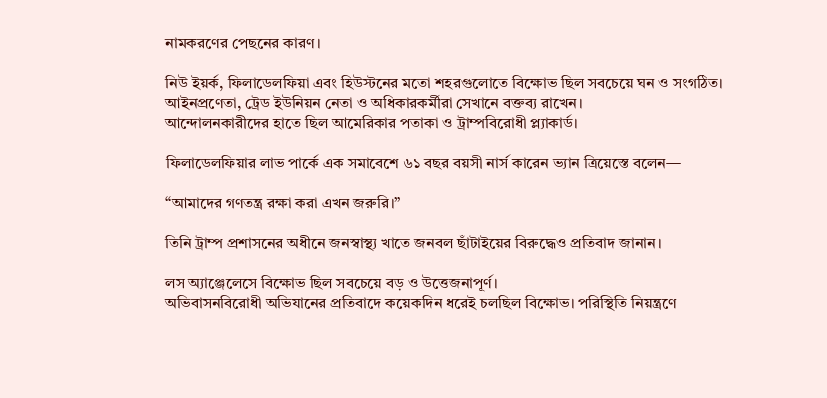নামকরণের পেছনের কারণ।

নিউ ইয়র্ক, ফিলাডেলফিয়া এবং হিউস্টনের মতো শহরগুলোতে বিক্ষোভ ছিল সবচেয়ে ঘন ও সংগঠিত।
আইনপ্রণেতা, ট্রেড ইউনিয়ন নেতা ও অধিকারকর্মীরা সেখানে বক্তব্য রাখেন।
আন্দোলনকারীদের হাতে ছিল আমেরিকার পতাকা ও ট্রাম্পবিরোধী প্ল্যাকার্ড।

ফিলাডেলফিয়ার লাভ পার্কে এক সমাবেশে ৬১ বছর বয়সী নার্স কারেন ভ্যান ত্রিয়েস্তে বলেন—

“আমাদের গণতন্ত্র রক্ষা করা এখন জরুরি।”

তিনি ট্রাম্প প্রশাসনের অধীনে জনস্বাস্থ্য খাতে জনবল ছাঁটাইয়ের বিরুদ্ধেও প্রতিবাদ জানান।

লস অ্যাঞ্জেলেসে বিক্ষোভ ছিল সবচেয়ে বড় ও উত্তেজনাপূর্ণ।
অভিবাসনবিরোধী অভিযানের প্রতিবাদে কয়েকদিন ধরেই চলছিল বিক্ষোভ। পরিস্থিতি নিয়ন্ত্রণে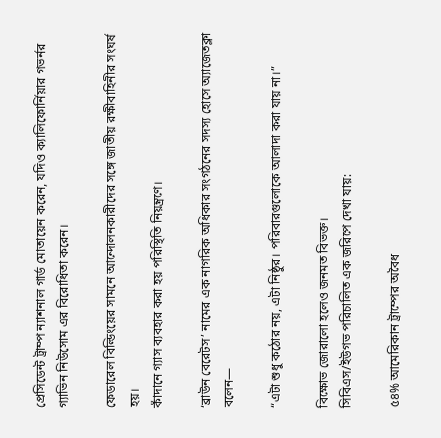প্রেসিডেন্ট ট্রাম্প ন্যাশনাল গার্ড মোতায়েন করেন, যদিও ক্যালিফোর্নিয়ার গভর্নর গ্যাভিন নিউসোম এর বিরোধিতা করেন।

ফেডারেল বিল্ডিংয়ের সামনে আন্দোলনকারীদের সঙ্গে জাতীয় রক্ষীবাহিনীর সংঘর্ষ হয়।
কাঁদানে গ্যাস ব্যবহার করা হয় পরিস্থিতি নিয়ন্ত্রণে।

‘ব্রাউন বেরেটস’ নামের এক নাগরিক অধিকার সংগঠনের সদস্য হোসে অ্যাজেতক্লা বলেন—

“এটা শুধু কঠোর নয়, এটা নিষ্ঠুর। পরিবারগুলোকে আলাদা করা যায় না।”

বিক্ষোভ জোরালো হলেও জনমত বিভক্ত।
সিবিএস/ইউগভ পরিচালিত এক জরিপে দেখা যায়:

৫৪% আমেরিকান ট্রাম্পের অবৈধ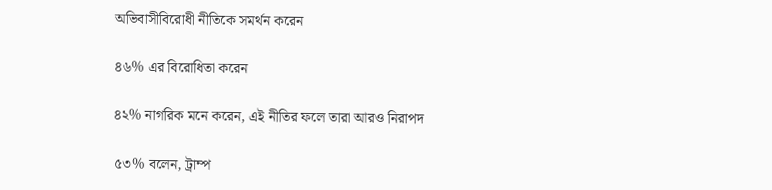অভিবাসীবিরোধী নীতিকে সমর্থন করেন

৪৬% এর বিরোধিতা করেন

৪২% নাগরিক মনে করেন, এই নীতির ফলে তারা আরও নিরাপদ

৫৩% বলেন, ট্রাম্প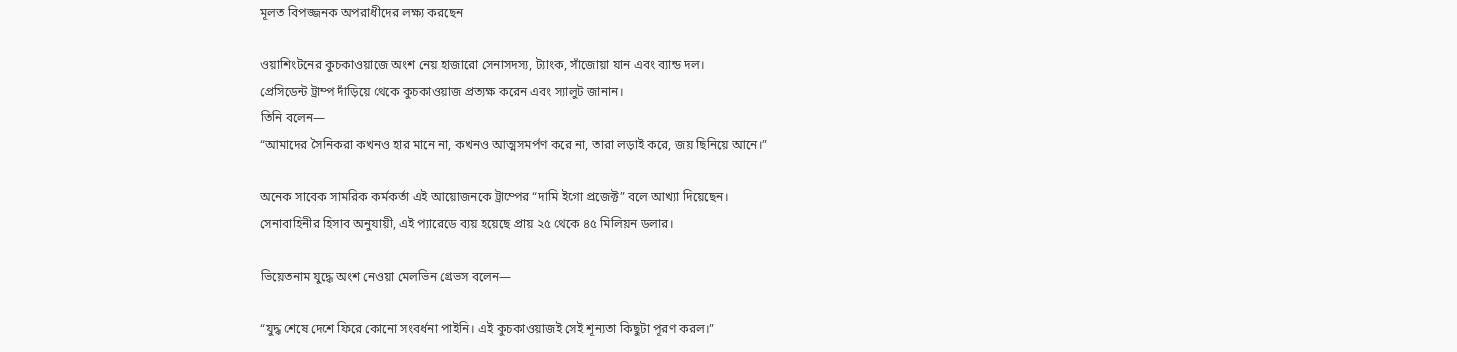মূলত বিপজ্জনক অপরাধীদের লক্ষ্য করছেন

ওয়াশিংটনের কুচকাওয়াজে অংশ নেয় হাজারো সেনাসদস্য, ট্যাংক, সাঁজোয়া যান এবং ব্যান্ড দল।
প্রেসিডেন্ট ট্রাম্প দাঁড়িয়ে থেকে কুচকাওয়াজ প্রত্যক্ষ করেন এবং স্যালুট জানান।
তিনি বলেন—
“আমাদের সৈনিকরা কখনও হার মানে না, কখনও আত্মসমর্পণ করে না, তারা লড়াই করে, জয় ছিনিয়ে আনে।”

অনেক সাবেক সামরিক কর্মকর্তা এই আয়োজনকে ট্রাম্পের “দামি ইগো প্রজেক্ট” বলে আখ্যা দিয়েছেন।
সেনাবাহিনীর হিসাব অনুযায়ী, এই প্যারেডে ব্যয় হয়েছে প্রায় ২৫ থেকে ৪৫ মিলিয়ন ডলার।

ভিয়েতনাম যুদ্ধে অংশ নেওয়া মেলভিন গ্রেভস বলেন—

“যুদ্ধ শেষে দেশে ফিরে কোনো সংবর্ধনা পাইনি। এই কুচকাওয়াজই সেই শূন্যতা কিছুটা পূরণ করল।”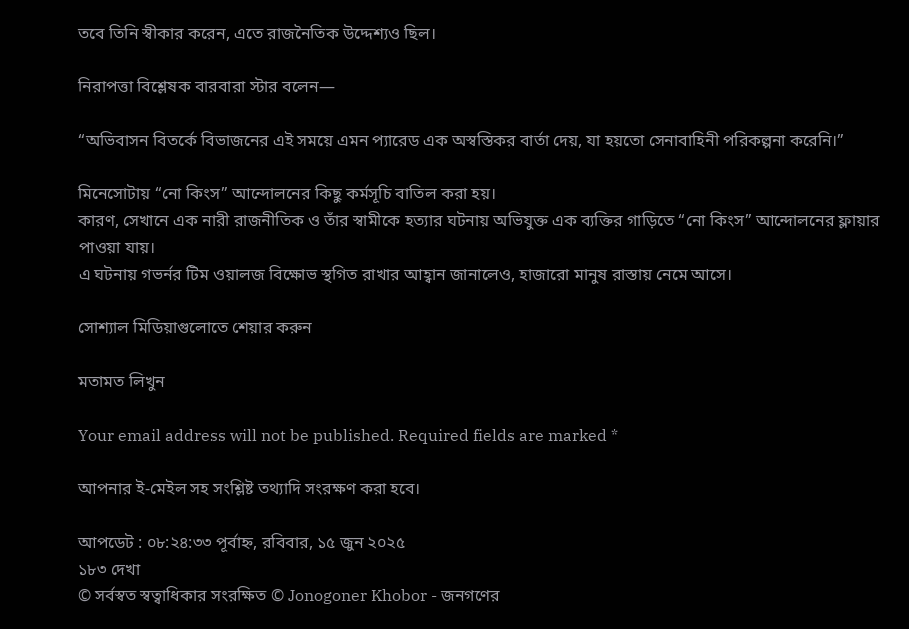তবে তিনি স্বীকার করেন, এতে রাজনৈতিক উদ্দেশ্যও ছিল।

নিরাপত্তা বিশ্লেষক বারবারা স্টার বলেন—

“অভিবাসন বিতর্কে বিভাজনের এই সময়ে এমন প্যারেড এক অস্বস্তিকর বার্তা দেয়, যা হয়তো সেনাবাহিনী পরিকল্পনা করেনি।”

মিনেসোটায় “নো কিংস” আন্দোলনের কিছু কর্মসূচি বাতিল করা হয়।
কারণ, সেখানে এক নারী রাজনীতিক ও তাঁর স্বামীকে হত্যার ঘটনায় অভিযুক্ত এক ব্যক্তির গাড়িতে “নো কিংস” আন্দোলনের ফ্লায়ার পাওয়া যায়।
এ ঘটনায় গভর্নর টিম ওয়ালজ বিক্ষোভ স্থগিত রাখার আহ্বান জানালেও, হাজারো মানুষ রাস্তায় নেমে আসে।

সোশ্যাল মিডিয়াগুলোতে শেয়ার করুন

মতামত লিখুন

Your email address will not be published. Required fields are marked *

আপনার ই-মেইল সহ সংশ্লিষ্ট তথ্যাদি সংরক্ষণ করা হবে।

আপডেট : ০৮:২৪:৩৩ পূর্বাহ্ন, রবিবার, ১৫ জুন ২০২৫
১৮৩ দেখা
© সর্বস্বত স্বত্বাধিকার সংরক্ষিত © Jonogoner Khobor - জনগণের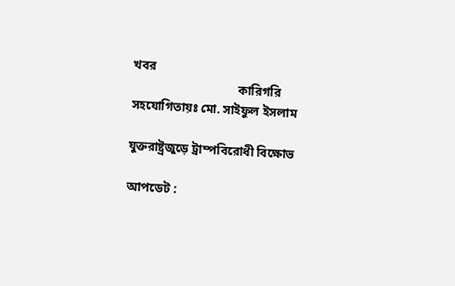খবর
                                  কারিগরি সহযোগিতায়ঃ মো. সাইফুল ইসলাম

যুক্তরাষ্ট্রজুড়ে ট্রাম্পবিরোধী বিক্ষোভ

আপডেট :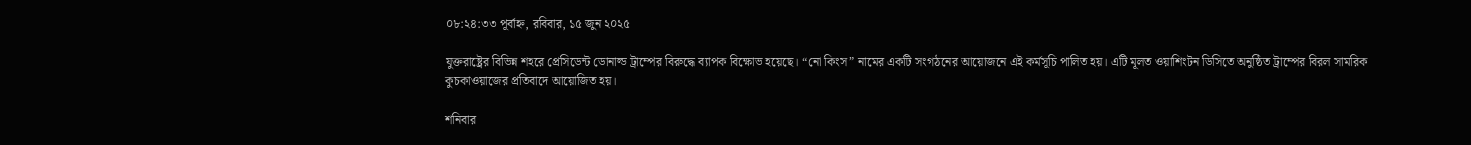০৮:২৪:৩৩ পূর্বাহ্ন, রবিবার, ১৫ জুন ২০২৫

যুক্তরাষ্ট্রের বিভিন্ন শহরে প্রেসিডেন্ট ডোনাল্ড ট্রাম্পের বিরুদ্ধে ব্যাপক বিক্ষোভ হয়েছে। “নো কিংস” নামের একটি সংগঠনের আয়োজনে এই কর্মসূচি পালিত হয়। এটি মূলত ওয়াশিংটন ডিসিতে অনুষ্ঠিত ট্রাম্পের বিরল সামরিক কুচকাওয়াজের প্রতিবাদে আয়োজিত হয়।

শনিবার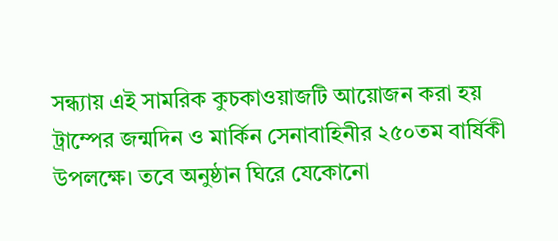সন্ধ্যায় এই সামরিক কুচকাওয়াজটি আয়োজন করা হয় ট্রাম্পের জন্মদিন ও মার্কিন সেনাবাহিনীর ২৫০তম বার্ষিকী উপলক্ষে। তবে অনুষ্ঠান ঘিরে যেকোনো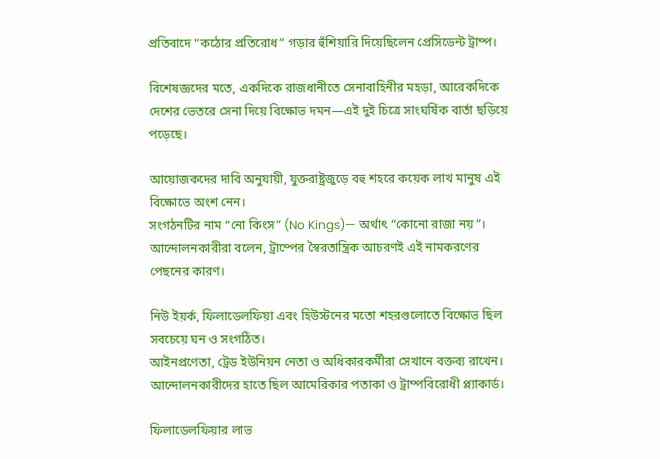প্রতিবাদে “কঠোর প্রতিরোধ” গড়ার হুঁশিয়ারি দিয়েছিলেন প্রেসিডেন্ট ট্রাম্প।

বিশেষজ্ঞদের মতে, একদিকে রাজধানীতে সেনাবাহিনীর মহড়া, আরেকদিকে দেশের ভেতরে সেনা দিয়ে বিক্ষোভ দমন—এই দুই চিত্রে সাংঘর্ষিক বার্তা ছড়িয়ে পড়েছে।

আয়োজকদের দাবি অনুযায়ী, যুক্তরাষ্ট্রজুড়ে বহু শহরে কয়েক লাখ মানুষ এই বিক্ষোভে অংশ নেন।
সংগঠনটির নাম “নো কিংস” (No Kings)— অর্থাৎ “কোনো রাজা নয়”। আন্দোলনকারীরা বলেন, ট্রাম্পের স্বৈরতান্ত্রিক আচরণই এই নামকরণের পেছনের কারণ।

নিউ ইয়র্ক, ফিলাডেলফিয়া এবং হিউস্টনের মতো শহরগুলোতে বিক্ষোভ ছিল সবচেয়ে ঘন ও সংগঠিত।
আইনপ্রণেতা, ট্রেড ইউনিয়ন নেতা ও অধিকারকর্মীরা সেখানে বক্তব্য রাখেন।
আন্দোলনকারীদের হাতে ছিল আমেরিকার পতাকা ও ট্রাম্পবিরোধী প্ল্যাকার্ড।

ফিলাডেলফিয়ার লাভ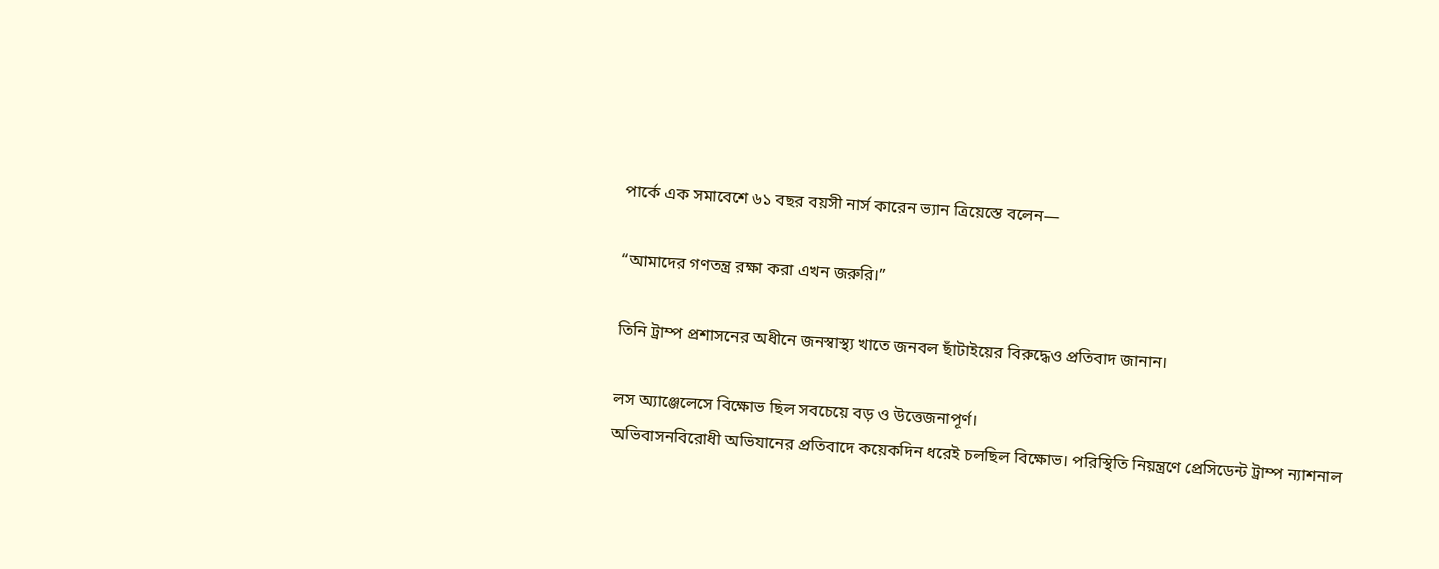পার্কে এক সমাবেশে ৬১ বছর বয়সী নার্স কারেন ভ্যান ত্রিয়েস্তে বলেন—

“আমাদের গণতন্ত্র রক্ষা করা এখন জরুরি।”

তিনি ট্রাম্প প্রশাসনের অধীনে জনস্বাস্থ্য খাতে জনবল ছাঁটাইয়ের বিরুদ্ধেও প্রতিবাদ জানান।

লস অ্যাঞ্জেলেসে বিক্ষোভ ছিল সবচেয়ে বড় ও উত্তেজনাপূর্ণ।
অভিবাসনবিরোধী অভিযানের প্রতিবাদে কয়েকদিন ধরেই চলছিল বিক্ষোভ। পরিস্থিতি নিয়ন্ত্রণে প্রেসিডেন্ট ট্রাম্প ন্যাশনাল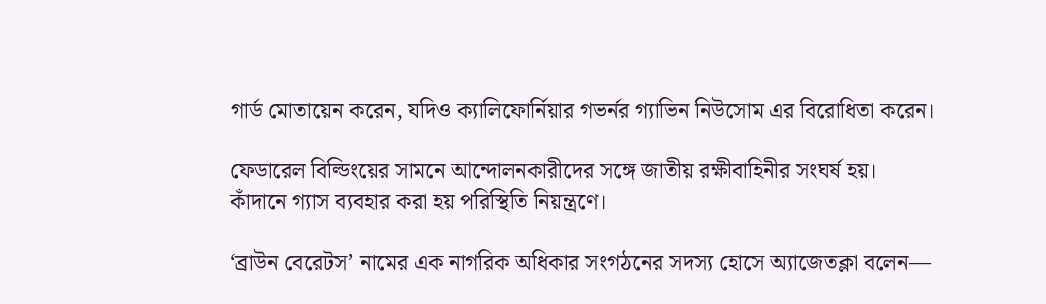গার্ড মোতায়েন করেন, যদিও ক্যালিফোর্নিয়ার গভর্নর গ্যাভিন নিউসোম এর বিরোধিতা করেন।

ফেডারেল বিল্ডিংয়ের সামনে আন্দোলনকারীদের সঙ্গে জাতীয় রক্ষীবাহিনীর সংঘর্ষ হয়।
কাঁদানে গ্যাস ব্যবহার করা হয় পরিস্থিতি নিয়ন্ত্রণে।

‘ব্রাউন বেরেটস’ নামের এক নাগরিক অধিকার সংগঠনের সদস্য হোসে অ্যাজেতক্লা বলেন—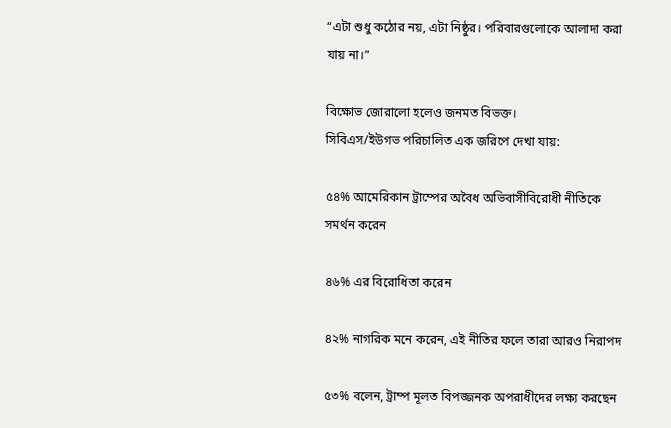“এটা শুধু কঠোর নয়, এটা নিষ্ঠুর। পরিবারগুলোকে আলাদা করা যায় না।”

বিক্ষোভ জোরালো হলেও জনমত বিভক্ত।
সিবিএস/ইউগভ পরিচালিত এক জরিপে দেখা যায়:

৫৪% আমেরিকান ট্রাম্পের অবৈধ অভিবাসীবিরোধী নীতিকে সমর্থন করেন

৪৬% এর বিরোধিতা করেন

৪২% নাগরিক মনে করেন, এই নীতির ফলে তারা আরও নিরাপদ

৫৩% বলেন, ট্রাম্প মূলত বিপজ্জনক অপরাধীদের লক্ষ্য করছেন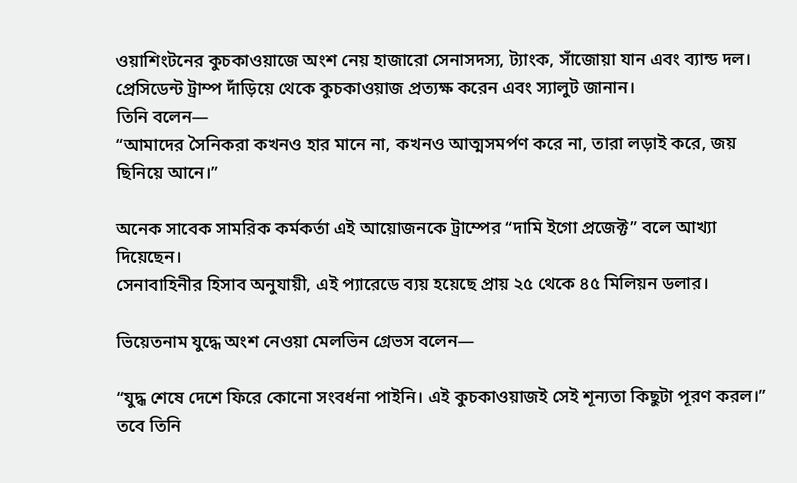ওয়াশিংটনের কুচকাওয়াজে অংশ নেয় হাজারো সেনাসদস্য, ট্যাংক, সাঁজোয়া যান এবং ব্যান্ড দল।
প্রেসিডেন্ট ট্রাম্প দাঁড়িয়ে থেকে কুচকাওয়াজ প্রত্যক্ষ করেন এবং স্যালুট জানান।
তিনি বলেন—
“আমাদের সৈনিকরা কখনও হার মানে না, কখনও আত্মসমর্পণ করে না, তারা লড়াই করে, জয় ছিনিয়ে আনে।”

অনেক সাবেক সামরিক কর্মকর্তা এই আয়োজনকে ট্রাম্পের “দামি ইগো প্রজেক্ট” বলে আখ্যা দিয়েছেন।
সেনাবাহিনীর হিসাব অনুযায়ী, এই প্যারেডে ব্যয় হয়েছে প্রায় ২৫ থেকে ৪৫ মিলিয়ন ডলার।

ভিয়েতনাম যুদ্ধে অংশ নেওয়া মেলভিন গ্রেভস বলেন—

“যুদ্ধ শেষে দেশে ফিরে কোনো সংবর্ধনা পাইনি। এই কুচকাওয়াজই সেই শূন্যতা কিছুটা পূরণ করল।”
তবে তিনি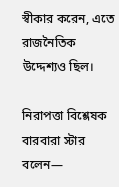স্বীকার করেন, এতে রাজনৈতিক উদ্দেশ্যও ছিল।

নিরাপত্তা বিশ্লেষক বারবারা স্টার বলেন—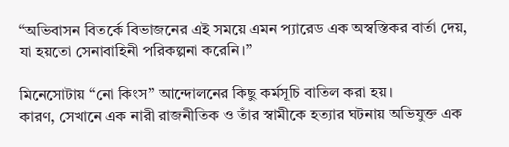“অভিবাসন বিতর্কে বিভাজনের এই সময়ে এমন প্যারেড এক অস্বস্তিকর বার্তা দেয়, যা হয়তো সেনাবাহিনী পরিকল্পনা করেনি।”

মিনেসোটায় “নো কিংস” আন্দোলনের কিছু কর্মসূচি বাতিল করা হয়।
কারণ, সেখানে এক নারী রাজনীতিক ও তাঁর স্বামীকে হত্যার ঘটনায় অভিযুক্ত এক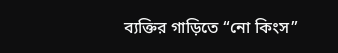ব্যক্তির গাড়িতে “নো কিংস”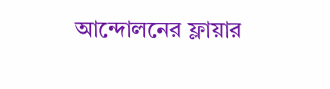আন্দোলনের ফ্লায়ার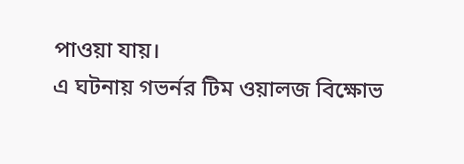পাওয়া যায়।
এ ঘটনায় গভর্নর টিম ওয়ালজ বিক্ষোভ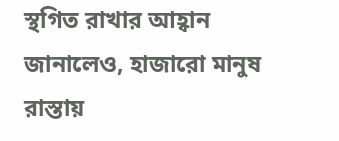স্থগিত রাখার আহ্বান জানালেও, হাজারো মানুষ রাস্তায়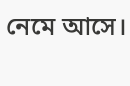নেমে আসে।